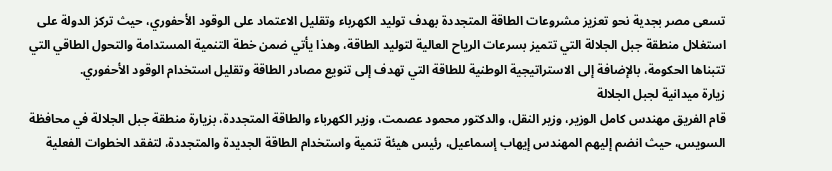تسعى مصر بجدية نحو تعزيز مشروعات الطاقة المتجددة بهدف توليد الكهرباء وتقليل الاعتماد على الوقود الأحفوري، حيث تركز الدولة على استغلال منطقة جبل الجلالة التي تتميز بسرعات الرياح العالية لتوليد الطاقة، وهذا يأتي ضمن خطة التنمية المستدامة والتحول الطاقي التي تتبناها الحكومة، بالإضافة إلى الاستراتيجية الوطنية للطاقة التي تهدف إلى تنويع مصادر الطاقة وتقليل استخدام الوقود الأحفوري.
زيارة ميدانية لجبل الجلالة
قام الفريق مهندس كامل الوزير، وزير النقل، والدكتور محمود عصمت، وزير الكهرباء والطاقة المتجددة، بزيارة منطقة جبل الجلالة في محافظة السويس، حيث انضم إليهم المهندس إيهاب إسماعيل، رئيس هيئة تنمية واستخدام الطاقة الجديدة والمتجددة، لتفقد الخطوات الفعلية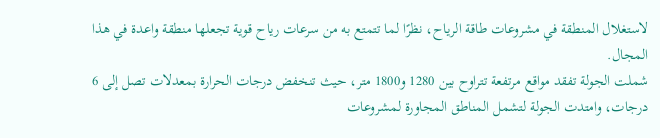لاستغلال المنطقة في مشروعات طاقة الرياح، نظرًا لما تتمتع به من سرعات رياح قوية تجعلها منطقة واعدة في هذا المجال.
شملت الجولة تفقد مواقع مرتفعة تتراوح بين 1280 و1800 متر، حيث تنخفض درجات الحرارة بمعدلات تصل إلى 6 درجات، وامتدت الجولة لتشمل المناطق المجاورة لمشروعات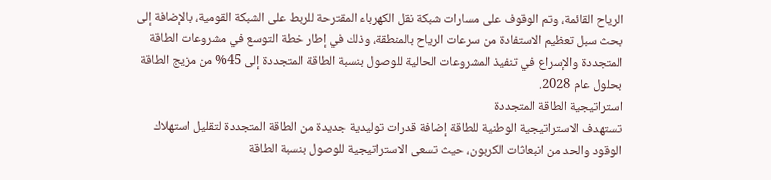الرياح القائمة، وتم الوقوف على مسارات شبكة نقل الكهرباء المقترحة للربط على الشبكة القومية، بالإضافة إلى بحث سبل تعظيم الاستفادة من سرعات الرياح بالمنطقة، وذلك في إطار خطة التوسع في مشروعات الطاقة المتجددة والإسراع في تنفيذ المشروعات الحالية للوصول بنسبة الطاقة المتجددة إلى 45% من مزيج الطاقة بحلول عام 2028.
استراتيجية الطاقة المتجددة
تستهدف الاستراتيجية الوطنية للطاقة إضافة قدرات توليدية جديدة من الطاقة المتجددة لتقليل استهلاك الوقود والحد من انبعاثات الكربون، حيث تسعى الاستراتيجية للوصول بنسبة الطاقة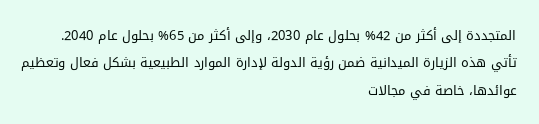المتجددة إلى أكثر من 42% بحلول عام 2030، وإلى أكثر من 65% بحلول عام 2040.
تأتي هذه الزيارة الميدانية ضمن رؤية الدولة لإدارة الموارد الطبيعية بشكل فعال وتعظيم عوائدها، خاصة في مجالات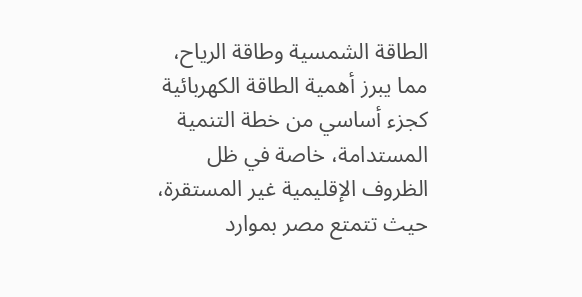الطاقة الشمسية وطاقة الرياح، مما يبرز أهمية الطاقة الكهربائية كجزء أساسي من خطة التنمية المستدامة، خاصة في ظل الظروف الإقليمية غير المستقرة، حيث تتمتع مصر بموارد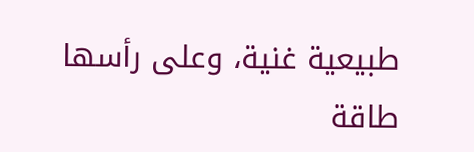طبيعية غنية، وعلى رأسها طاقة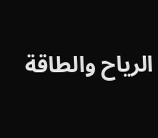الرياح والطاقة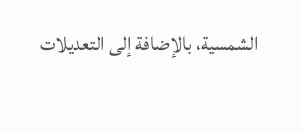الشمسية، بالإضافة إلى التعديلات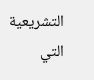التشريعية التي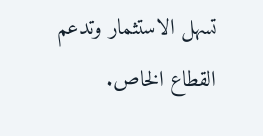تسهل الاستثمار وتدعم القطاع الخاص.